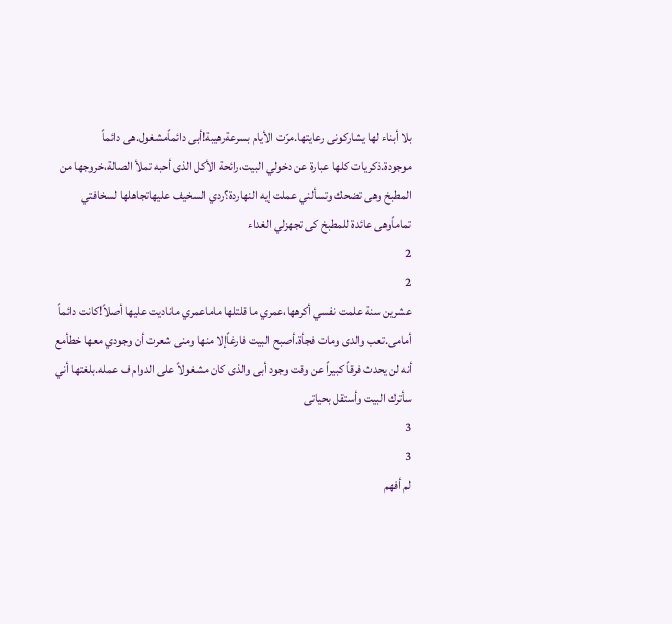بلا أبناء لها يشاركونى رعايتها.مرّت الأيام بسرعةرهيبة!أبى دائماًمشغول.هى دائماً موجودة.ذكريات كلها عبارة عن دخولي البيت،رائحة الأكل الذى أحبه تملأ الصالة،خروجها من المطبخ وهى تضحك وتسألني عملت إيه النهاردة؟ردي السخيف عليهاتجاهلها لسخافتي تماماًوهى عائدة للمطبخ كى تجهزلي الغداء
2
2
عشرين سنة علمت نفسي أكرهها،عمري ما قلتلها ماماعمري ماناديت عليها أصلاً!كانت دائماً أمامى.تعب والدى ومات فجأة.أصبح البيت فارغاًإلا منها ومنى شعرت أن وجودي معها خطأمع أنه لن يحدث فرقاً كبيراً عن وقت وجود أبى والذى كان مشغولاً على الدوام ف عمله.بلغتها أني سأترك البيت وأستقل بحياتى
3
3
لم أفهم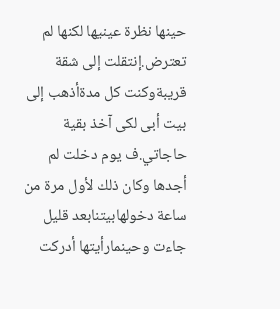حينها نظرة عينيها لكنها لم تعترض.إنتقلت إلى شقة قريبةوكنت كل مدةأذهب إلى بيت أبى لكى آخذ بقية حاجاتي.ف يوم دخلت لم أجدها وكان ذلك لأول مرة من ساعة دخولهابيتنابعد قليل جاءت وحينمارأيتها أدركت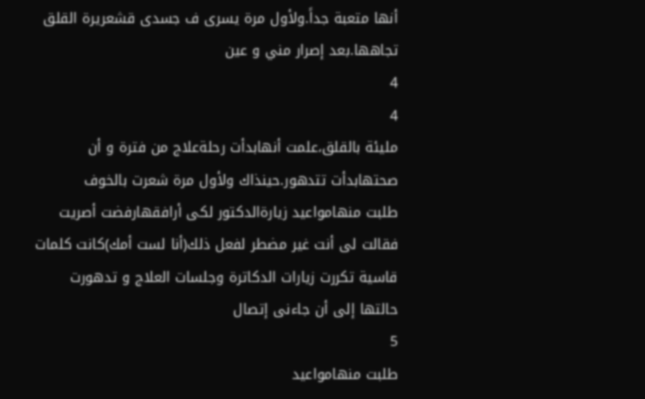أنها متعبة جداً.ولأول مرة يسرى ف جسدى قشعريرة القلق تجاهها.بعد إصرار مني و عين
4
4
مليئة بالقلق،علمت أنهابدأت رحلةعلاج من فترة و أن صحتهابدأت تتدهور.حينذاك ولأول مرة شعرت بالخوف
طلبت منهامواعيد زيارةالدكتور لكى أرافقهارفضت أصريت فقالت لى أنت غير مضطر لفعل ذلك(أنا لست أمك)كانت كلمات قاسية تكررت زيارات الدكاترة وجلسات العلاج و تدهورت حالتها إلى أن جاءنى إتصال
5
طلبت منهامواعيد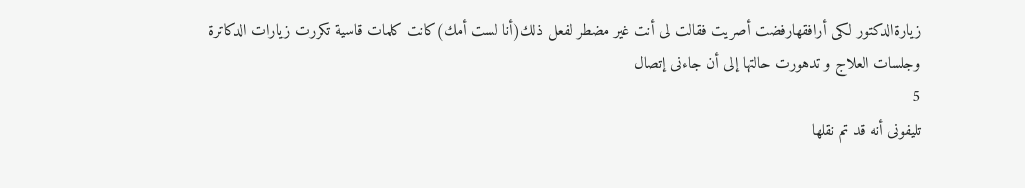زيارةالدكتور لكى أرافقهارفضت أصريت فقالت لى أنت غير مضطر لفعل ذلك(أنا لست أمك)كانت كلمات قاسية تكررت زيارات الدكاترة وجلسات العلاج و تدهورت حالتها إلى أن جاءنى إتصال
5
تليفونى أنه قد تم نقلها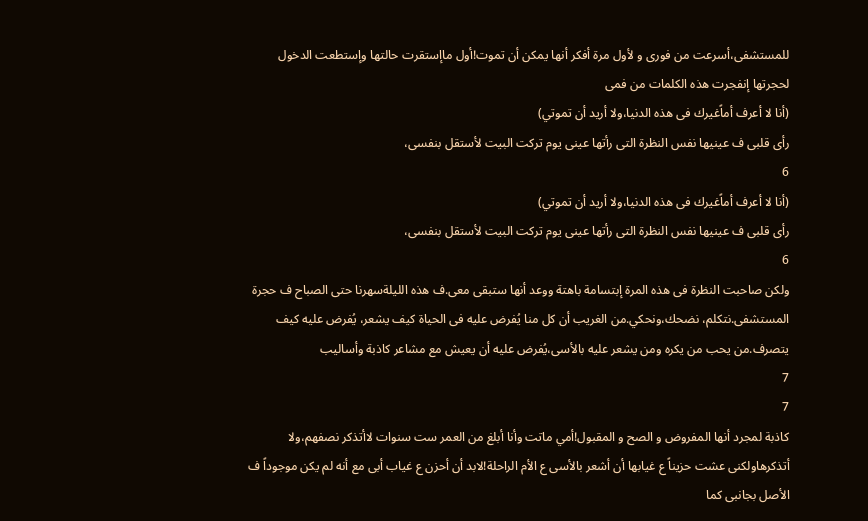للمستشفى،أسرعت من فورى و لأول مرة أفكر أنها يمكن أن تموت!أول ماإستقرت حالتها وإستطعت الدخول لحجرتها إنفجرت هذه الكلمات من فمى
(أنا لا أعرف أماًغيرك فى هذه الدنيا،ولا أريد أن تموتي)
رأى قلبى ف عينيها نفس النظرة التى رأتها عينى يوم تركت البيت لأستقل بنفسى،
6
(أنا لا أعرف أماًغيرك فى هذه الدنيا،ولا أريد أن تموتي)
رأى قلبى ف عينيها نفس النظرة التى رأتها عينى يوم تركت البيت لأستقل بنفسى،
6
ولكن صاحبت النظرة فى هذه المرة إبتسامة باهتة ووعد أنها ستبقى معى.ف هذه الليلةسهرنا حتى الصباح ف حجرة المستشفى.نتكلم، نضحك،ونحكي.من الغريب أن كل منا يُفرض عليه فى الحياة كيف يشعر، يُفرض عليه كيف يتصرف.من يحب من يكره ومن يشعر عليه بالأسى،يُفرض عليه أن يعيش مع مشاعر كاذبة وأساليب
7
7
كاذبة لمجرد أنها المفروض و الصح و المقبول!أمي ماتت وأنا أبلغ من العمر ست سنوات لاأتذكر نصفهم،ولا أتذكرهاولكنى عشت حزيناً ع غيابها أن أشعر بالأسى ع الأم الراحلة!لابد أن أحزن ع غياب أبى مع أنه لم يكن موجوداً ف الأصل بجانبى كما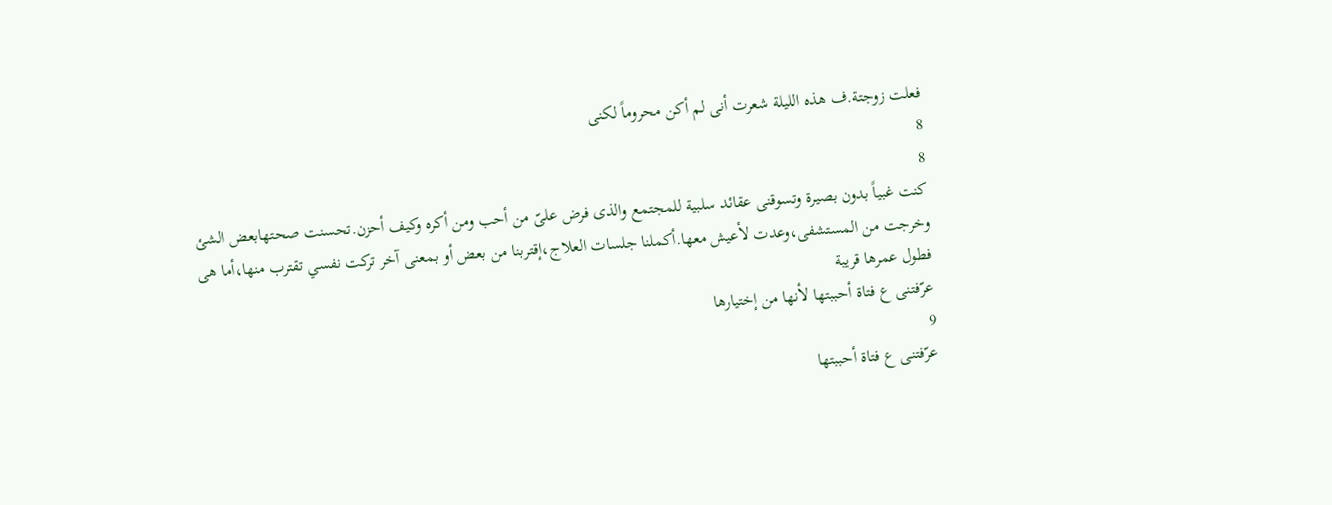فعلت زوجتة.ف هذه الليلة شعرت أنى لم أكن محروماً لكنى
8
8
كنت غبياً بدون بصيرة وتسوقنى عقائد سلبية للمجتمع والذى فرض علىّ من أحب ومن أكره وكيف أحزن.تحسنت صحتهابعض الشئ وخرجت من المستشفى،وعدت لأعيش معها.أكملنا جلسات العلاج،إقتربنا من بعض أو بمعنى آخر تركت نفسي تقترب منها،أما هى فطول عمرها قريبة
عرّفتنى ع فتاة أحببتها لأنها من إختيارها
9
عرّفتنى ع فتاة أحببتها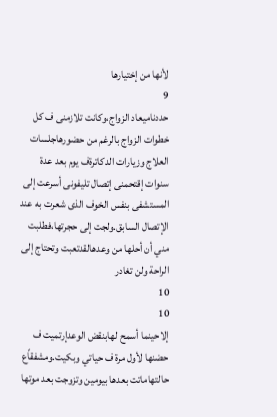لأنها من إختيارها
9
حددناميعاد الزواج،وكانت تلازمنى ف كل خطوات الزواج بالرغم من حضورهاجلسات العلاج وزيارات الدكاترةف يوم بعد عدة سنوات إقتحمنى إتصال تليفونى أسرعت إلى المستشفى بنفس الخوف الذى شعرت به عند الإتصال السابق.ولجت إلى حجرتها،فطلبت مني أن أحلها من وعدهالقدتعبت وتحتاج إلى الراحة ولن تغادر
10
10
إلاحينما أسمح لهابنقض الوعدإرتميت ف حضنها لأول مرة ف حياتي وبكيت.ومشفقاًع حالتهاماتت بعدها بيومين وتزوجت بعد موتها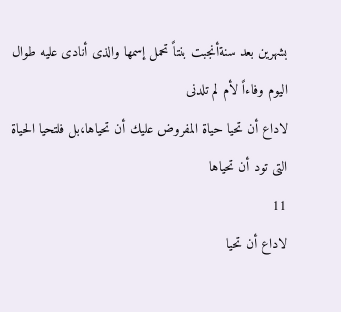بشهرين بعد سنةأنجبت بنتاً تحمل إسمها والذى أنادى عليه طوال اليوم وفاءاً لأم لم تلدنى
لاداع أن تحيا حياة المفروض عليك أن تحياها،بل فلتحيا الحياة التى تود أن تحياها
11
لاداع أن تحيا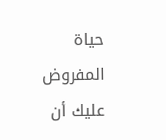حياة المفروض عليك أن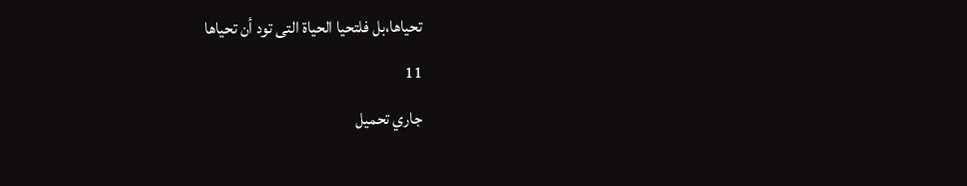تحياها،بل فلتحيا الحياة التى تود أن تحياها
11
جاري تحميل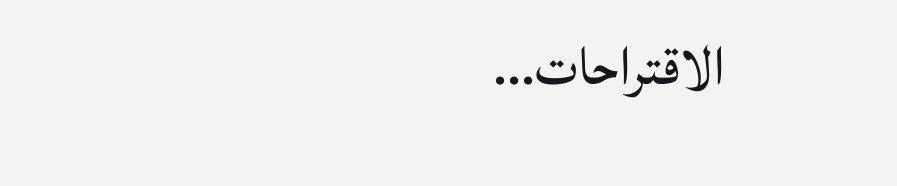الاقتراحات...